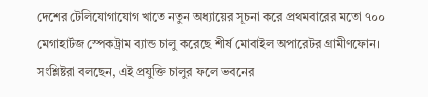দেশের টেলিযোগাযোগ খাতে নতুন অধ্যায়ের সূচনা করে প্রথমবারের মতো ৭০০ মেগাহার্টজ স্পেকট্রাম ব্যান্ড চালু করেছে শীর্ষ মোবাইল অপারেটর গ্রামীণফোন। সংশ্লিষ্টরা বলছেন, এই প্রযুক্তি চালুর ফলে ভবনের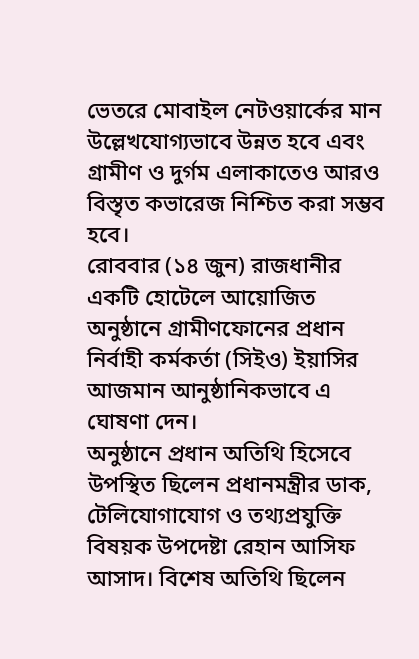ভেতরে মোবাইল নেটওয়ার্কের মান উল্লেখযোগ্যভাবে উন্নত হবে এবং গ্রামীণ ও দুর্গম এলাকাতেও আরও বিস্তৃত কভারেজ নিশ্চিত করা সম্ভব হবে।
রোববার (১৪ জুন) রাজধানীর একটি হোটেলে আয়োজিত অনুষ্ঠানে গ্রামীণফোনের প্রধান নির্বাহী কর্মকর্তা (সিইও) ইয়াসির আজমান আনুষ্ঠানিকভাবে এ ঘোষণা দেন।
অনুষ্ঠানে প্রধান অতিথি হিসেবে উপস্থিত ছিলেন প্রধানমন্ত্রীর ডাক, টেলিযোগাযোগ ও তথ্যপ্রযুক্তি বিষয়ক উপদেষ্টা রেহান আসিফ আসাদ। বিশেষ অতিথি ছিলেন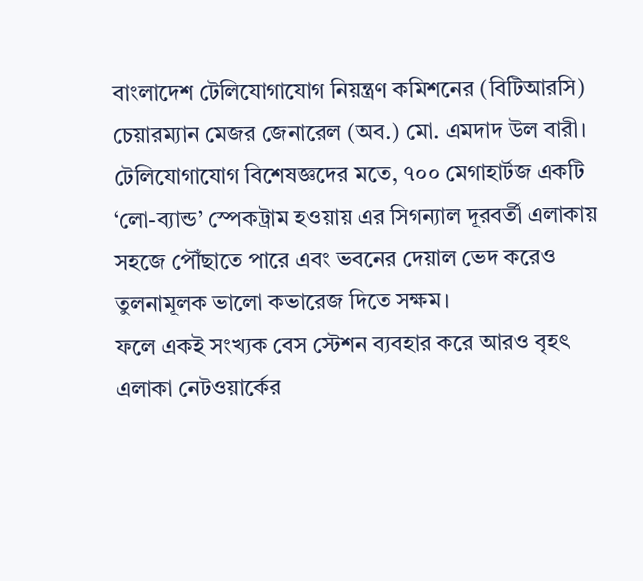বাংলাদেশ টেলিযোগাযোগ নিয়ন্ত্রণ কমিশনের (বিটিআরসি) চেয়ারম্যান মেজর জেনারেল (অব.) মো. এমদাদ উল বারী।
টেলিযোগাযোগ বিশেষজ্ঞদের মতে, ৭০০ মেগাহার্টজ একটি ‘লো-ব্যান্ড’ স্পেকট্রাম হওয়ায় এর সিগন্যাল দূরবর্তী এলাকায় সহজে পৌঁছাতে পারে এবং ভবনের দেয়াল ভেদ করেও তুলনামূলক ভালো কভারেজ দিতে সক্ষম।
ফলে একই সংখ্যক বেস স্টেশন ব্যবহার করে আরও বৃহৎ এলাকা নেটওয়ার্কের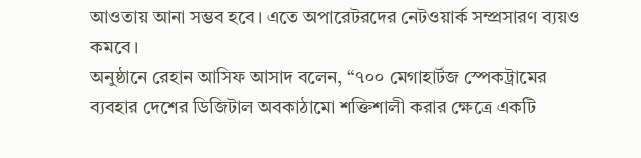আওতায় আনা সম্ভব হবে। এতে অপারেটরদের নেটওয়ার্ক সম্প্রসারণ ব্যয়ও কমবে।
অনুষ্ঠানে রেহান আসিফ আসাদ বলেন, “৭০০ মেগাহার্টজ স্পেকট্রামের ব্যবহার দেশের ডিজিটাল অবকাঠামো শক্তিশালী করার ক্ষেত্রে একটি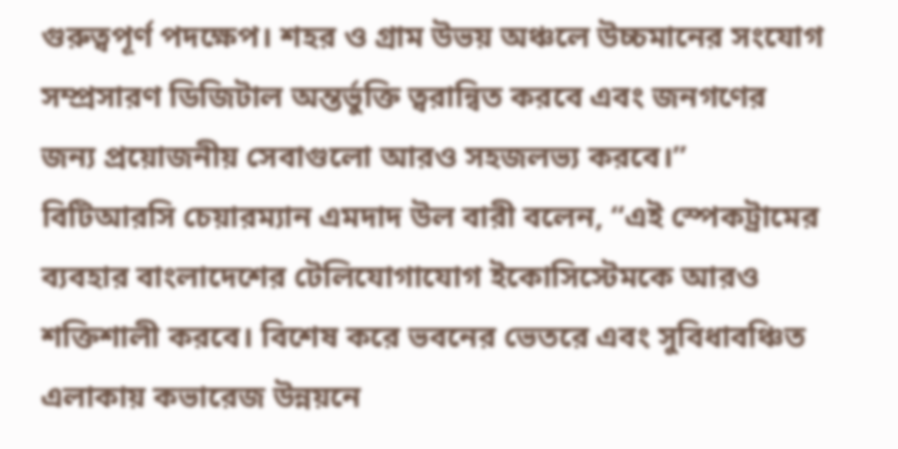গুরুত্বপূর্ণ পদক্ষেপ। শহর ও গ্রাম উভয় অঞ্চলে উচ্চমানের সংযোগ সম্প্রসারণ ডিজিটাল অন্তর্ভুক্তি ত্বরান্বিত করবে এবং জনগণের জন্য প্রয়োজনীয় সেবাগুলো আরও সহজলভ্য করবে।”
বিটিআরসি চেয়ারম্যান এমদাদ উল বারী বলেন, “এই স্পেকট্রামের ব্যবহার বাংলাদেশের টেলিযোগাযোগ ইকোসিস্টেমকে আরও শক্তিশালী করবে। বিশেষ করে ভবনের ভেতরে এবং সুবিধাবঞ্চিত এলাকায় কভারেজ উন্নয়নে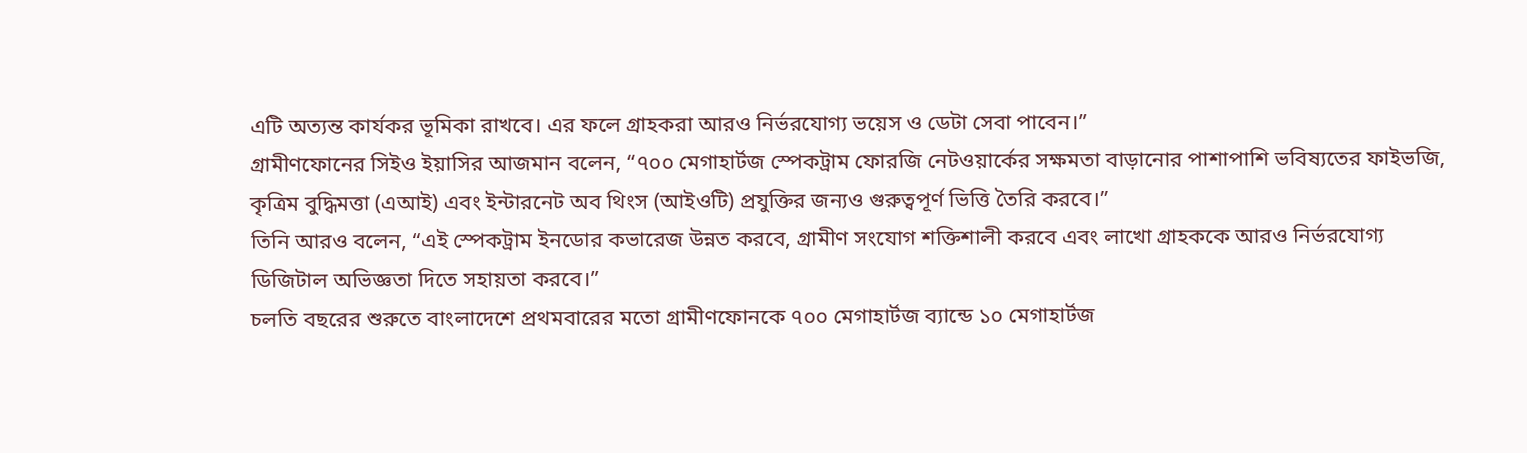এটি অত্যন্ত কার্যকর ভূমিকা রাখবে। এর ফলে গ্রাহকরা আরও নির্ভরযোগ্য ভয়েস ও ডেটা সেবা পাবেন।”
গ্রামীণফোনের সিইও ইয়াসির আজমান বলেন, “৭০০ মেগাহার্টজ স্পেকট্রাম ফোরজি নেটওয়ার্কের সক্ষমতা বাড়ানোর পাশাপাশি ভবিষ্যতের ফাইভজি, কৃত্রিম বুদ্ধিমত্তা (এআই) এবং ইন্টারনেট অব থিংস (আইওটি) প্রযুক্তির জন্যও গুরুত্বপূর্ণ ভিত্তি তৈরি করবে।”
তিনি আরও বলেন, “এই স্পেকট্রাম ইনডোর কভারেজ উন্নত করবে, গ্রামীণ সংযোগ শক্তিশালী করবে এবং লাখো গ্রাহককে আরও নির্ভরযোগ্য ডিজিটাল অভিজ্ঞতা দিতে সহায়তা করবে।”
চলতি বছরের শুরুতে বাংলাদেশে প্রথমবারের মতো গ্রামীণফোনকে ৭০০ মেগাহার্টজ ব্যান্ডে ১০ মেগাহার্টজ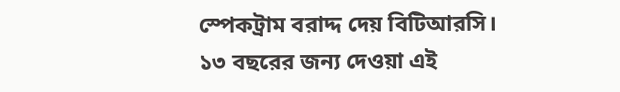স্পেকট্রাম বরাদ্দ দেয় বিটিআরসি।
১৩ বছরের জন্য দেওয়া এই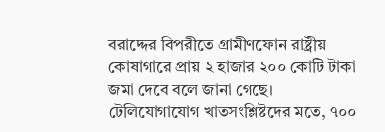বরাদ্দের বিপরীতে গ্রামীণফোন রাষ্ট্রীয় কোষাগারে প্রায় ২ হাজার ২০০ কোটি টাকা জমা দেবে বলে জানা গেছে।
টেলিযোগাযোগ খাতসংশ্লিষ্টদের মতে, ৭০০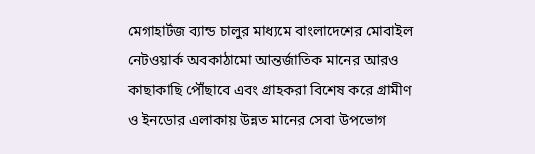মেগাহার্টজ ব্যান্ড চালুর মাধ্যমে বাংলাদেশের মোবাইল নেটওয়ার্ক অবকাঠামো আন্তর্জাতিক মানের আরও কাছাকাছি পৌঁছাবে এবং গ্রাহকরা বিশেষ করে গ্রামীণ ও ইনডোর এলাকায় উন্নত মানের সেবা উপভোগ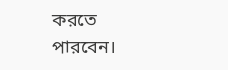করতে পারবেন।